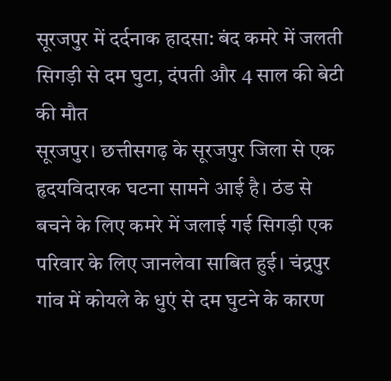सूरजपुर में दर्दनाक हादसा: बंद कमरे में जलती सिगड़ी से दम घुटा, दंपती और 4 साल की बेटी की मौत
सूरजपुर। छत्तीसगढ़ के सूरजपुर जिला से एक हृदयविदारक घटना सामने आई है। ठंड से बचने के लिए कमरे में जलाई गई सिगड़ी एक परिवार के लिए जानलेवा साबित हुई। चंद्रपुर गांव में कोयले के धुएं से दम घुटने के कारण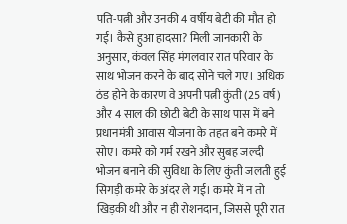पति-पत्नी और उनकी 4 वर्षीय बेटी की मौत हो गई। कैसे हुआ हादसा? मिली जानकारी के अनुसार, कंवल सिंह मंगलवार रात परिवार के साथ भोजन करने के बाद सोने चले गए। अधिक ठंड होने के कारण वे अपनी पत्नी कुंती (25 वर्ष) और 4 साल की छोटी बेटी के साथ पास में बने प्रधानमंत्री आवास योजना के तहत बने कमरे में सोए। कमरे को गर्म रखने और सुबह जल्दी भोजन बनाने की सुविधा के लिए कुंती जलती हुई सिगड़ी कमरे के अंदर ले गई। कमरे में न तो खिड़की थी और न ही रोशनदान, जिससे पूरी रात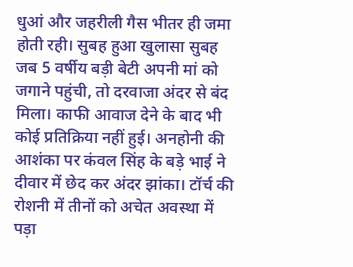धुआं और जहरीली गैस भीतर ही जमा होती रही। सुबह हुआ खुलासा सुबह जब 5 वर्षीय बड़ी बेटी अपनी मां को जगाने पहुंची, तो दरवाजा अंदर से बंद मिला। काफी आवाज देने के बाद भी कोई प्रतिक्रिया नहीं हुई। अनहोनी की आशंका पर कंवल सिंह के बड़े भाई ने दीवार में छेद कर अंदर झांका। टॉर्च की रोशनी में तीनों को अचेत अवस्था में पड़ा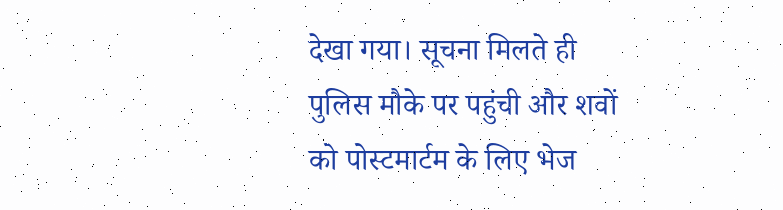देखा गया। सूचना मिलते ही पुलिस मौके पर पहुंची और शवों को पोस्टमार्टम के लिए भेज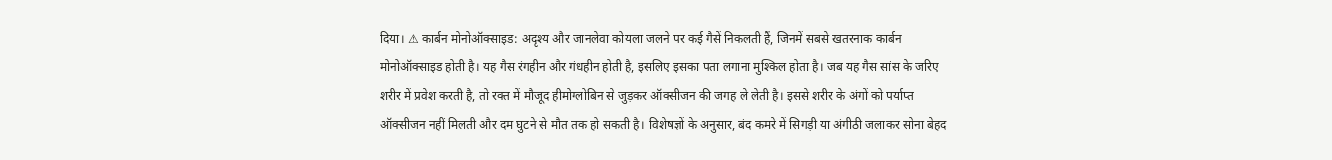दिया। ⚠ कार्बन मोनोऑक्साइड: अदृश्य और जानलेवा कोयला जलने पर कई गैसें निकलती हैं, जिनमें सबसे खतरनाक कार्बन मोनोऑक्साइड होती है। यह गैस रंगहीन और गंधहीन होती है, इसलिए इसका पता लगाना मुश्किल होता है। जब यह गैस सांस के जरिए शरीर में प्रवेश करती है, तो रक्त में मौजूद हीमोग्लोबिन से जुड़कर ऑक्सीजन की जगह ले लेती है। इससे शरीर के अंगों को पर्याप्त ऑक्सीजन नहीं मिलती और दम घुटने से मौत तक हो सकती है। विशेषज्ञों के अनुसार, बंद कमरे में सिगड़ी या अंगीठी जलाकर सोना बेहद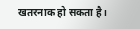खतरनाक हो सकता है।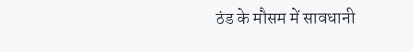ठंड के मौसम में सावधानी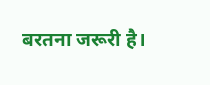बरतना जरूरी है।